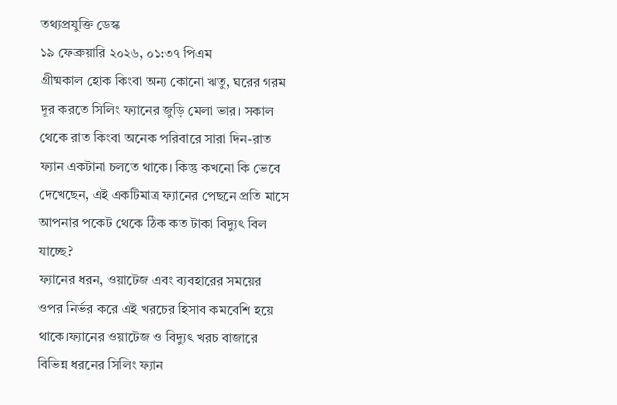তথ্যপ্রযুক্তি ডেস্ক
১৯ ফেব্রুয়ারি ২০২৬, ০১:৩৭ পিএম
গ্রীষ্মকাল হোক কিংবা অন্য কোনো ঋতু, ঘরের গরম দূর করতে সিলিং ফ্যানের জুড়ি মেলা ভার। সকাল থেকে রাত কিংবা অনেক পরিবারে সারা দিন-রাত ফ্যান একটানা চলতে থাকে। কিন্তু কখনো কি ভেবে দেখেছেন, এই একটিমাত্র ফ্যানের পেছনে প্রতি মাসে আপনার পকেট থেকে ঠিক কত টাকা বিদ্যুৎ বিল যাচ্ছে?
ফ্যানের ধরন, ওয়াটেজ এবং ব্যবহারের সময়ের ওপর নির্ভর করে এই খরচের হিসাব কমবেশি হয়ে থাকে।ফ্যানের ওয়াটেজ ও বিদ্যুৎ খরচ বাজারে বিভিন্ন ধরনের সিলিং ফ্যান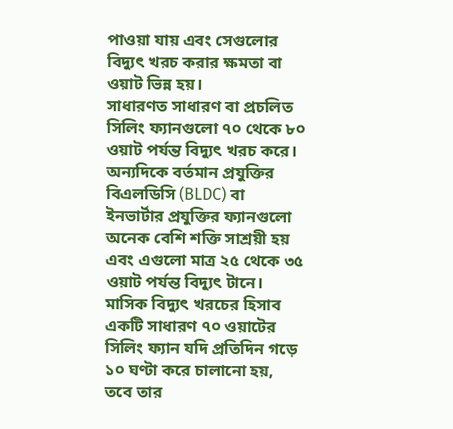পাওয়া যায় এবং সেগুলোর বিদ্যুৎ খরচ করার ক্ষমতা বা ওয়াট ভিন্ন হয়।
সাধারণত সাধারণ বা প্রচলিত সিলিং ফ্যানগুলো ৭০ থেকে ৮০ ওয়াট পর্যন্ত বিদ্যুৎ খরচ করে। অন্যদিকে বর্তমান প্রযুক্তির বিএলডিসি (BLDC) বা ইনভার্টার প্রযুক্তির ফ্যানগুলো অনেক বেশি শক্তি সাশ্রয়ী হয় এবং এগুলো মাত্র ২৫ থেকে ৩৫ ওয়াট পর্যন্ত বিদ্যুৎ টানে।
মাসিক বিদ্যুৎ খরচের হিসাব
একটি সাধারণ ৭০ ওয়াটের সিলিং ফ্যান যদি প্রতিদিন গড়ে ১০ ঘণ্টা করে চালানো হয়, তবে তার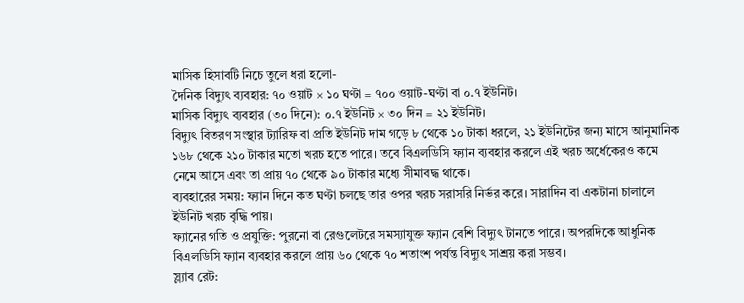মাসিক হিসাবটি নিচে তুলে ধরা হলো-
দৈনিক বিদ্যুৎ ব্যবহার: ৭০ ওয়াট × ১০ ঘণ্টা = ৭০০ ওয়াট-ঘণ্টা বা ০.৭ ইউনিট।
মাসিক বিদ্যুৎ ব্যবহার (৩০ দিনে): ০.৭ ইউনিট × ৩০ দিন = ২১ ইউনিট।
বিদ্যুৎ বিতরণ সংস্থার ট্যারিফ বা প্রতি ইউনিট দাম গড়ে ৮ থেকে ১০ টাকা ধরলে, ২১ ইউনিটের জন্য মাসে আনুমানিক ১৬৮ থেকে ২১০ টাকার মতো খরচ হতে পারে। তবে বিএলডিসি ফ্যান ব্যবহার করলে এই খরচ অর্ধেকেরও কমে নেমে আসে এবং তা প্রায় ৭০ থেকে ৯০ টাকার মধ্যে সীমাবদ্ধ থাকে।
ব্যবহারের সময়: ফ্যান দিনে কত ঘণ্টা চলছে তার ওপর খরচ সরাসরি নির্ভর করে। সারাদিন বা একটানা চালালে ইউনিট খরচ বৃদ্ধি পায়।
ফ্যানের গতি ও প্রযুক্তি: পুরনো বা রেগুলেটরে সমস্যাযুক্ত ফ্যান বেশি বিদ্যুৎ টানতে পারে। অপরদিকে আধুনিক বিএলডিসি ফ্যান ব্যবহার করলে প্রায় ৬০ থেকে ৭০ শতাংশ পর্যন্ত বিদ্যুৎ সাশ্রয় করা সম্ভব।
স্ল্যাব রেট: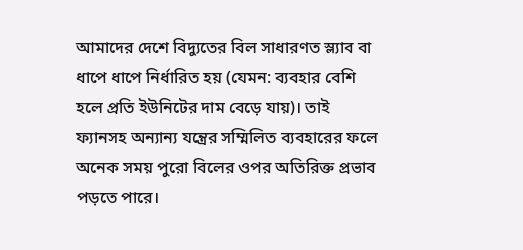আমাদের দেশে বিদ্যুতের বিল সাধারণত স্ল্যাব বা ধাপে ধাপে নির্ধারিত হয় (যেমন: ব্যবহার বেশি হলে প্রতি ইউনিটের দাম বেড়ে যায়)। তাই ফ্যানসহ অন্যান্য যন্ত্রের সম্মিলিত ব্যবহারের ফলে অনেক সময় পুরো বিলের ওপর অতিরিক্ত প্রভাব পড়তে পারে।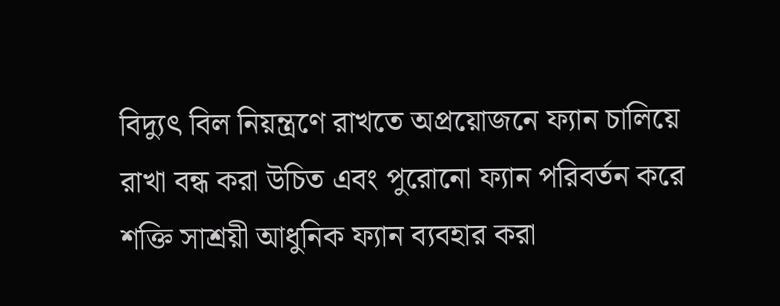বিদ্যুৎ বিল নিয়ন্ত্রণে রাখতে অপ্রয়োজনে ফ্যান চালিয়ে রাখা বন্ধ করা উচিত এবং পুরোনো ফ্যান পরিবর্তন করে শক্তি সাশ্রয়ী আধুনিক ফ্যান ব্যবহার করা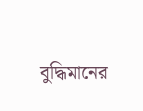বুদ্ধিমানের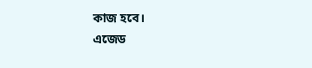কাজ হবে।
এজেড